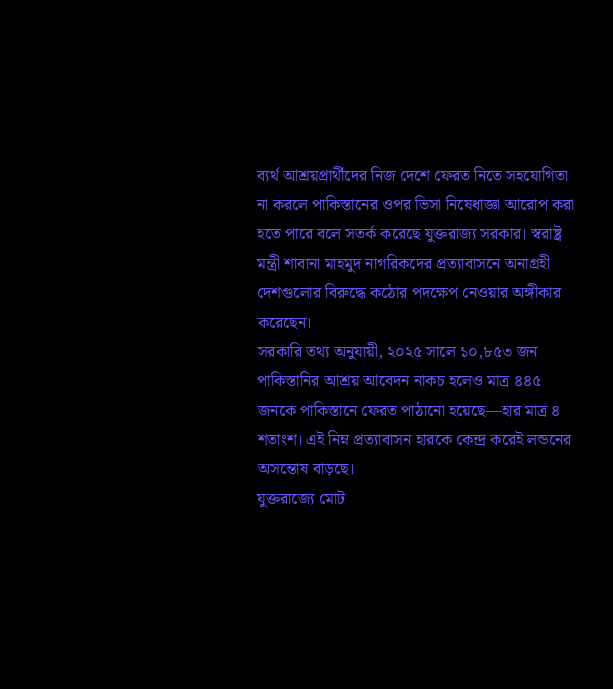ব্যর্থ আশ্রয়প্রার্থীদের নিজ দেশে ফেরত নিতে সহযোগিতা না করলে পাকিস্তানের ওপর ভিসা নিষেধাজ্ঞা আরোপ করা হতে পারে বলে সতর্ক করেছে যুক্তরাজ্য সরকার। স্বরাষ্ট্র মন্ত্রী শাবানা মাহমুদ নাগরিকদের প্রত্যাবাসনে অনাগ্রহী দেশগুলোর বিরুদ্ধে কঠোর পদক্ষেপ নেওয়ার অঙ্গীকার করেছেন।
সরকারি তথ্য অনুযায়ী, ২০২৫ সালে ১০,৮৫৩ জন পাকিস্তানির আশ্রয় আবেদন নাকচ হলেও মাত্র ৪৪৫ জনকে পাকিস্তানে ফেরত পাঠানো হয়েছে—হার মাত্র ৪ শতাংশ। এই নিম্ন প্রত্যাবাসন হারকে কেন্দ্র করেই লন্ডনের অসন্তোষ বাড়ছে।
যুক্তরাজ্যে মোট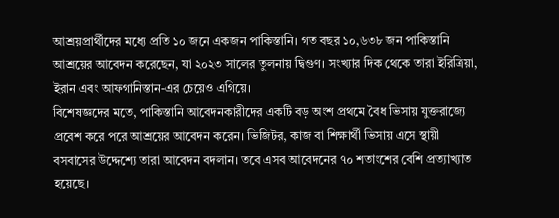আশ্রয়প্রার্থীদের মধ্যে প্রতি ১০ জনে একজন পাকিস্তানি। গত বছর ১০,৬৩৮ জন পাকিস্তানি আশ্রয়ের আবেদন করেছেন, যা ২০২৩ সালের তুলনায় দ্বিগুণ। সংখ্যার দিক থেকে তারা ইরিত্রিয়া, ইরান এবং আফগানিস্তান-এর চেয়েও এগিয়ে।
বিশেষজ্ঞদের মতে, পাকিস্তানি আবেদনকারীদের একটি বড় অংশ প্রথমে বৈধ ভিসায় যুক্তরাজ্যে প্রবেশ করে পরে আশ্রয়ের আবেদন করেন। ভিজিটর, কাজ বা শিক্ষার্থী ভিসায় এসে স্থায়ী বসবাসের উদ্দেশ্যে তারা আবেদন বদলান। তবে এসব আবেদনের ৭০ শতাংশের বেশি প্রত্যাখ্যাত হয়েছে।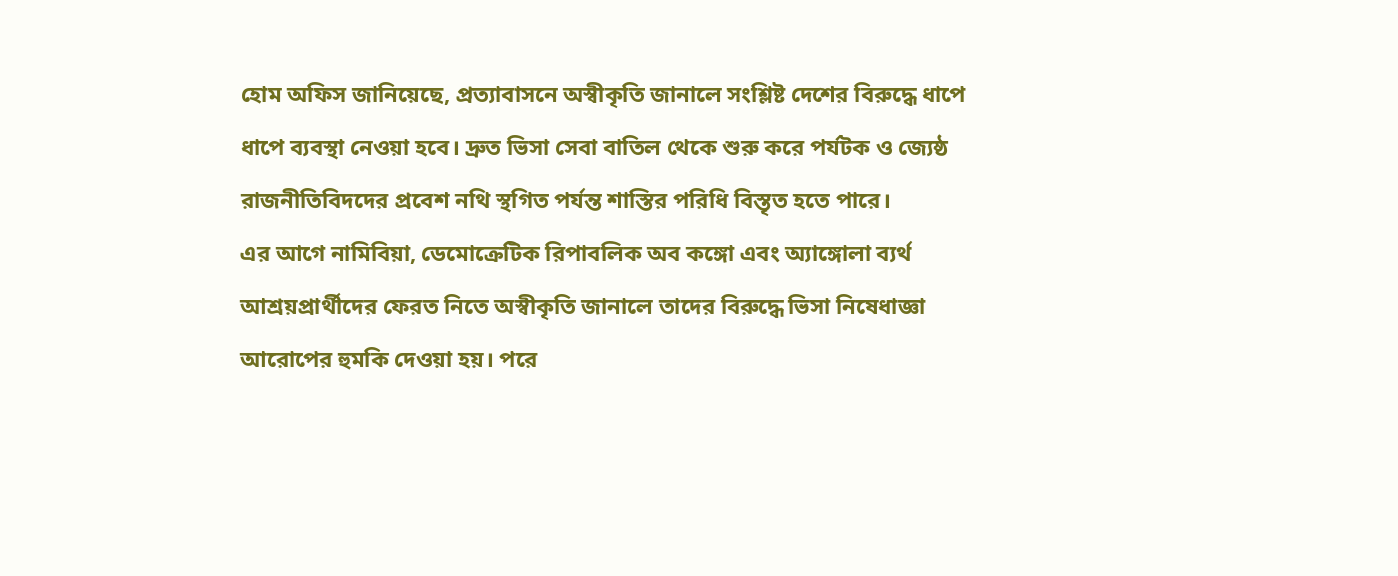হোম অফিস জানিয়েছে, প্রত্যাবাসনে অস্বীকৃতি জানালে সংশ্লিষ্ট দেশের বিরুদ্ধে ধাপে ধাপে ব্যবস্থা নেওয়া হবে। দ্রুত ভিসা সেবা বাতিল থেকে শুরু করে পর্যটক ও জ্যেষ্ঠ রাজনীতিবিদদের প্রবেশ নথি স্থগিত পর্যন্ত শাস্তির পরিধি বিস্তৃত হতে পারে।
এর আগে নামিবিয়া, ডেমোক্রেটিক রিপাবলিক অব কঙ্গো এবং অ্যাঙ্গোলা ব্যর্থ আশ্রয়প্রার্থীদের ফেরত নিতে অস্বীকৃতি জানালে তাদের বিরুদ্ধে ভিসা নিষেধাজ্ঞা আরোপের হুমকি দেওয়া হয়। পরে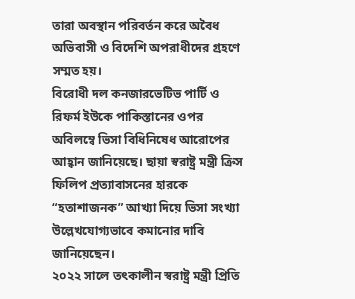তারা অবস্থান পরিবর্তন করে অবৈধ অভিবাসী ও বিদেশি অপরাধীদের গ্রহণে সম্মত হয়।
বিরোধী দল কনজারভেটিভ পার্টি ও রিফর্ম ইউকে পাকিস্তানের ওপর অবিলম্বে ভিসা বিধিনিষেধ আরোপের আহ্বান জানিয়েছে। ছায়া স্বরাষ্ট্র মন্ত্রী ক্রিস ফিলিপ প্রত্যাবাসনের হারকে “হতাশাজনক” আখ্যা দিয়ে ভিসা সংখ্যা উল্লেখযোগ্যভাবে কমানোর দাবি জানিয়েছেন।
২০২২ সালে তৎকালীন স্বরাষ্ট্র মন্ত্রী প্রিতি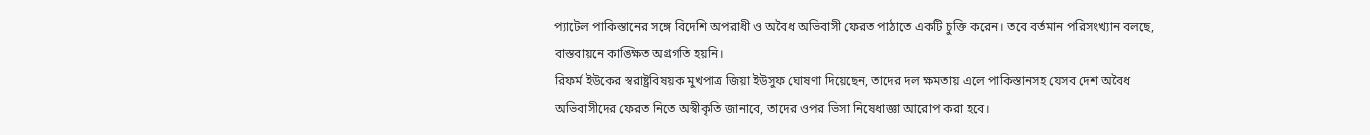প্যাটেল পাকিস্তানের সঙ্গে বিদেশি অপরাধী ও অবৈধ অভিবাসী ফেরত পাঠাতে একটি চুক্তি করেন। তবে বর্তমান পরিসংখ্যান বলছে, বাস্তবায়নে কাঙ্ক্ষিত অগ্রগতি হয়নি।
রিফর্ম ইউকের স্বরাষ্ট্রবিষয়ক মুখপাত্র জিয়া ইউসুফ ঘোষণা দিয়েছেন, তাদের দল ক্ষমতায় এলে পাকিস্তানসহ যেসব দেশ অবৈধ অভিবাসীদের ফেরত নিতে অস্বীকৃতি জানাবে, তাদের ওপর ভিসা নিষেধাজ্ঞা আরোপ করা হবে।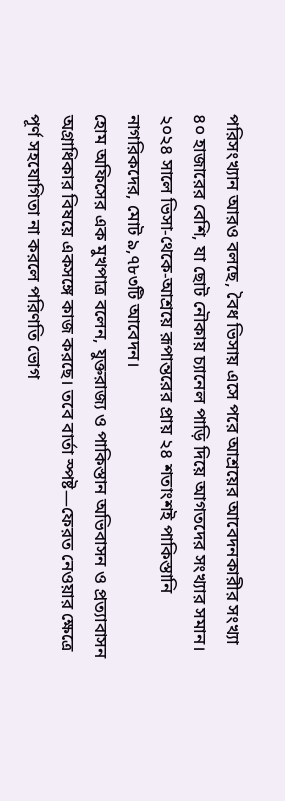পরিসংখ্যান আরও বলছে, বৈধ ভিসায় এসে পরে আশ্রয়ের আবেদনকারীর সংখ্যা ৪০ হাজারের বেশি, যা ছোট নৌকায় চ্যানেল পাড়ি দিয়ে আগতদের সংখ্যার সমান। ২০২৪ সালে ভিসা-থেকে-আশ্রয়ে রূপান্তরের প্রায় ২৪ শতাংশই পাকিস্তানি নাগরিকদের, মোট ৯,৭৮৩টি আবেদন।
হোম অফিসের এক মুখপাত্র বলেন, যুক্তরাজ্য ও পাকিস্তান অভিবাসন ও প্রত্যাবাসন অগ্রাধিকার বিষয়ে একসঙ্গে কাজ করছে। তবে বার্তা স্পষ্ট—ফেরত নেওয়ার ক্ষেত্রে পূর্ণ সহযোগিতা না করলে পরিণতি ভোগ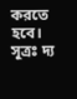করতে হবে।
সূত্রঃ দ্য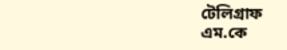টেলিগ্রাফ
এম.কে